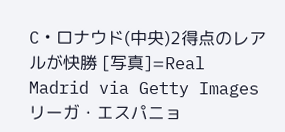C・ロナウド(中央)2得点のレアルが快勝 [写真]=Real Madrid via Getty Images
リーガ・エスパニョ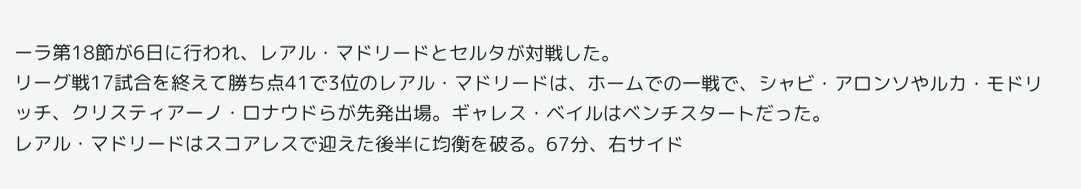ーラ第18節が6日に行われ、レアル・マドリードとセルタが対戦した。
リーグ戦17試合を終えて勝ち点41で3位のレアル・マドリードは、ホームでの一戦で、シャビ・アロンソやルカ・モドリッチ、クリスティアーノ・ロナウドらが先発出場。ギャレス・ベイルはベンチスタートだった。
レアル・マドリードはスコアレスで迎えた後半に均衡を破る。67分、右サイド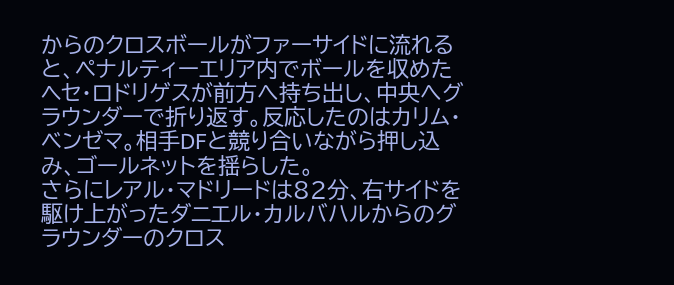からのクロスボールがファーサイドに流れると、ペナルティーエリア内でボールを収めたヘセ・ロドリゲスが前方へ持ち出し、中央へグラウンダーで折り返す。反応したのはカリム・ベンゼマ。相手DFと競り合いながら押し込み、ゴールネットを揺らした。
さらにレアル・マドリードは82分、右サイドを駆け上がったダニエル・カルバハルからのグラウンダーのクロス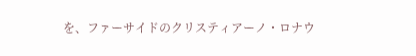を、ファーサイドのクリスティアーノ・ロナウ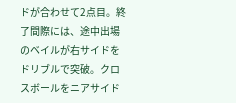ドが合わせて2点目。終了間際には、途中出場のベイルが右サイドをドリブルで突破。クロスボールをニアサイド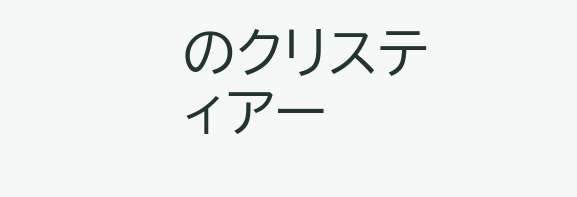のクリスティアー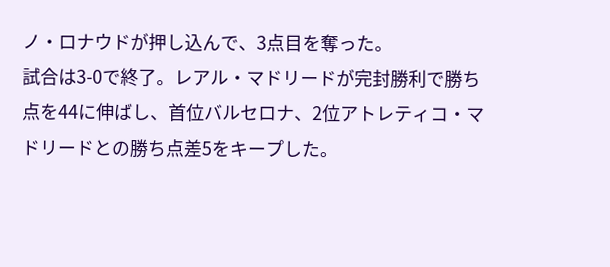ノ・ロナウドが押し込んで、3点目を奪った。
試合は3-0で終了。レアル・マドリードが完封勝利で勝ち点を44に伸ばし、首位バルセロナ、2位アトレティコ・マドリードとの勝ち点差5をキープした。